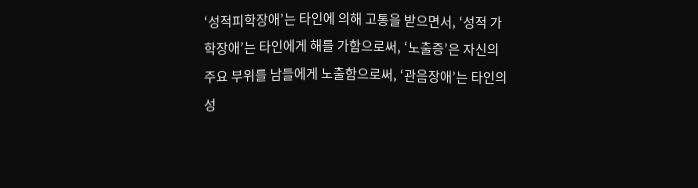‘성적피학장애’는 타인에 의해 고통을 받으면서, ‘성적 가학장애’는 타인에게 해를 가함으로써, ‘노출증’은 자신의 주요 부위를 남들에게 노출함으로써, ‘관음장애’는 타인의 성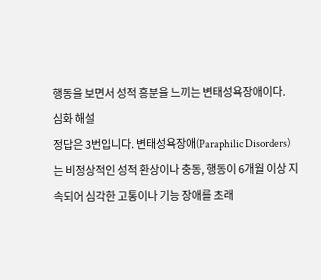행동을 보면서 성적 흥분을 느끼는 변태성욕장애이다.
심화 해설
정답은 3번입니다. 변태성욕장애(Paraphilic Disorders)는 비정상적인 성적 환상이나 충동, 행동이 6개월 이상 지속되어 심각한 고통이나 기능 장애를 초래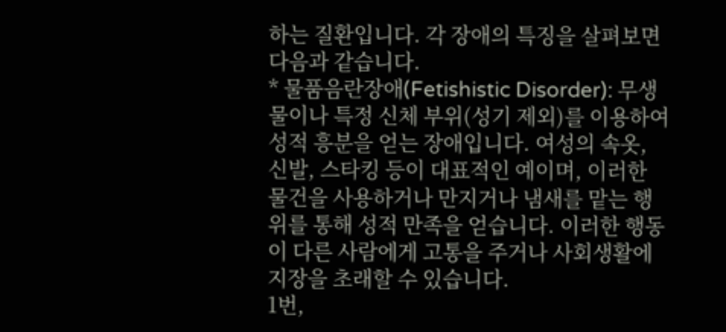하는 질환입니다. 각 장애의 특징을 살펴보면 다음과 같습니다.
* 물품음란장애(Fetishistic Disorder): 무생물이나 특정 신체 부위(성기 제외)를 이용하여 성적 흥분을 얻는 장애입니다. 여성의 속옷, 신발, 스타킹 등이 대표적인 예이며, 이러한 물건을 사용하거나 만지거나 냄새를 맡는 행위를 통해 성적 만족을 얻습니다. 이러한 행동이 다른 사람에게 고통을 주거나 사회생활에 지장을 초래할 수 있습니다.
1번,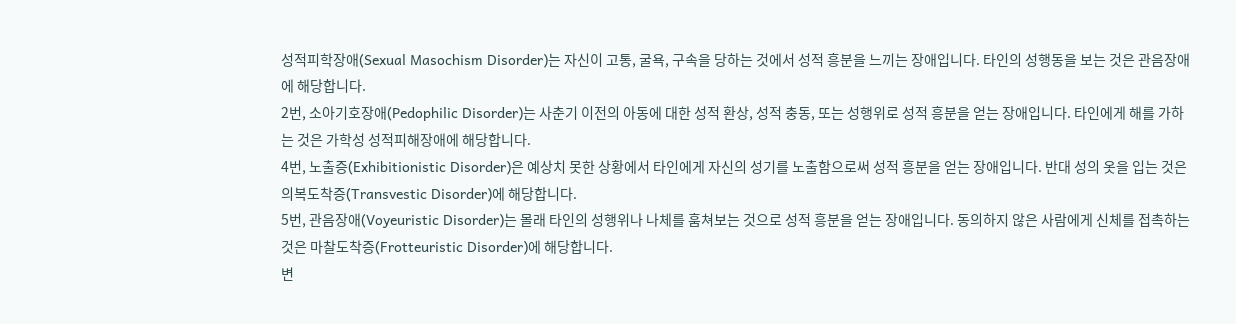성적피학장애(Sexual Masochism Disorder)는 자신이 고통, 굴욕, 구속을 당하는 것에서 성적 흥분을 느끼는 장애입니다. 타인의 성행동을 보는 것은 관음장애에 해당합니다.
2번, 소아기호장애(Pedophilic Disorder)는 사춘기 이전의 아동에 대한 성적 환상, 성적 충동, 또는 성행위로 성적 흥분을 얻는 장애입니다. 타인에게 해를 가하는 것은 가학성 성적피해장애에 해당합니다.
4번, 노출증(Exhibitionistic Disorder)은 예상치 못한 상황에서 타인에게 자신의 성기를 노출함으로써 성적 흥분을 얻는 장애입니다. 반대 성의 옷을 입는 것은 의복도착증(Transvestic Disorder)에 해당합니다.
5번, 관음장애(Voyeuristic Disorder)는 몰래 타인의 성행위나 나체를 훔쳐보는 것으로 성적 흥분을 얻는 장애입니다. 동의하지 않은 사람에게 신체를 접촉하는 것은 마찰도착증(Frotteuristic Disorder)에 해당합니다.
변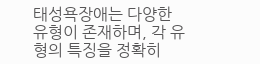태성욕장애는 다양한 유형이 존재하며, 각 유형의 특징을 정확히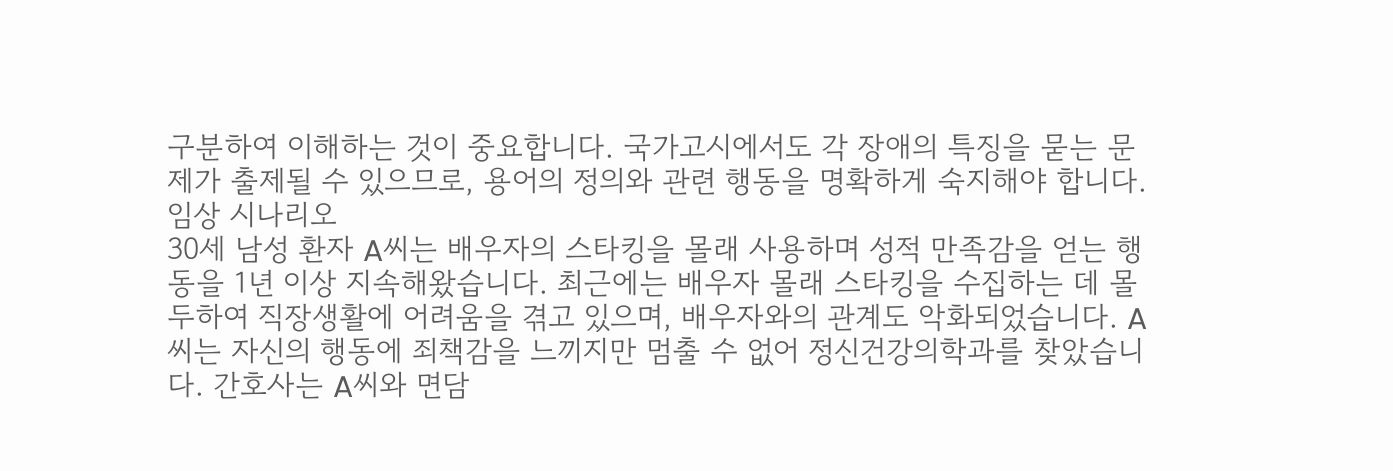구분하여 이해하는 것이 중요합니다. 국가고시에서도 각 장애의 특징을 묻는 문제가 출제될 수 있으므로, 용어의 정의와 관련 행동을 명확하게 숙지해야 합니다.
임상 시나리오
30세 남성 환자 A씨는 배우자의 스타킹을 몰래 사용하며 성적 만족감을 얻는 행동을 1년 이상 지속해왔습니다. 최근에는 배우자 몰래 스타킹을 수집하는 데 몰두하여 직장생활에 어려움을 겪고 있으며, 배우자와의 관계도 악화되었습니다. A씨는 자신의 행동에 죄책감을 느끼지만 멈출 수 없어 정신건강의학과를 찾았습니다. 간호사는 A씨와 면담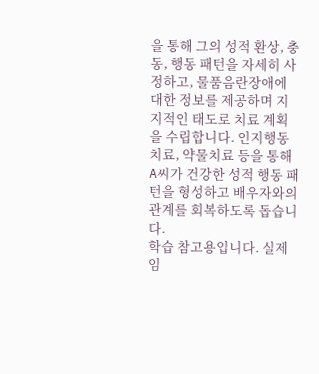을 통해 그의 성적 환상, 충동, 행동 패턴을 자세히 사정하고, 물품음란장애에 대한 정보를 제공하며 지지적인 태도로 치료 계획을 수립합니다. 인지행동치료, 약물치료 등을 통해 A씨가 건강한 성적 행동 패턴을 형성하고 배우자와의 관계를 회복하도록 돕습니다.
학습 참고용입니다. 실제 임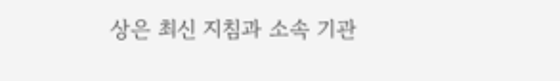상은 최신 지침과 소속 기관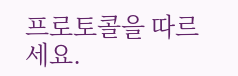프로토콜을 따르세요.